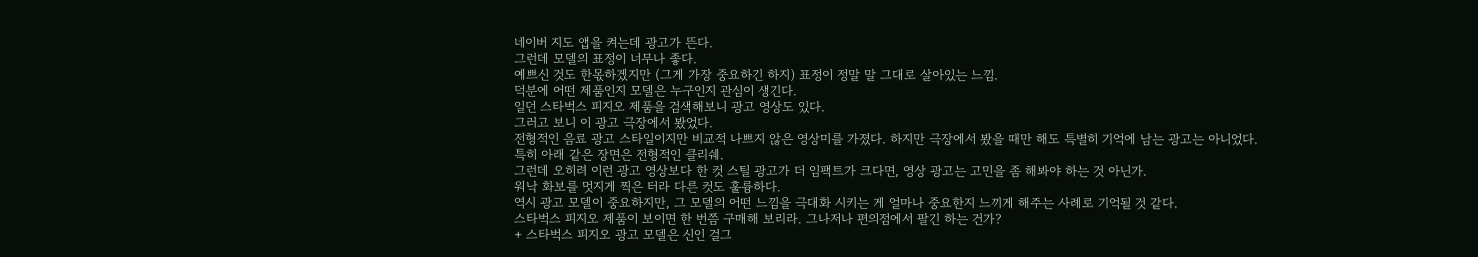네이버 지도 앱을 켜는데 광고가 뜬다.
그런데 모델의 표정이 너무나 좋다.
예쁘신 것도 한몫하겠지만 (그게 가장 중요하긴 하지) 표정이 정말 말 그대로 살아있는 느낌.
덕분에 어떤 제품인지 모델은 누구인지 관심이 생긴다.
일던 스타벅스 피지오 제품을 검색해보니 광고 영상도 있다.
그러고 보니 이 광고 극장에서 봤었다.
전형적인 음료 광고 스타일이지만 비교적 나쁘지 않은 영상미를 가졌다. 하지만 극장에서 봤을 때만 해도 특별히 기억에 남는 광고는 아니었다.
특히 아래 같은 장면은 전형적인 클리쉐.
그런데 오히려 이런 광고 영상보다 한 컷 스틸 광고가 더 임팩트가 크다면, 영상 광고는 고민을 좀 해봐야 하는 것 아닌가.
워낙 화보를 멋지게 찍은 터라 다른 컷도 훌륭하다.
역시 광고 모델이 중요하지만, 그 모델의 어떤 느낌을 극대화 시키는 게 얼마나 중요한지 느끼게 해주는 사례로 기억될 것 같다.
스타벅스 피지오 제품이 보이면 한 번쯤 구매해 보리라. 그나저나 편의점에서 팔긴 하는 건가?
+ 스타벅스 피지오 광고 모델은 신인 걸그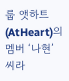룹 앳하트(AtHeart)의 멤버 ‘나현’ 씨라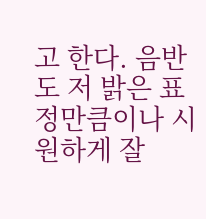고 한다. 음반도 저 밝은 표정만큼이나 시원하게 잘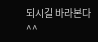되시길 바라본다^^